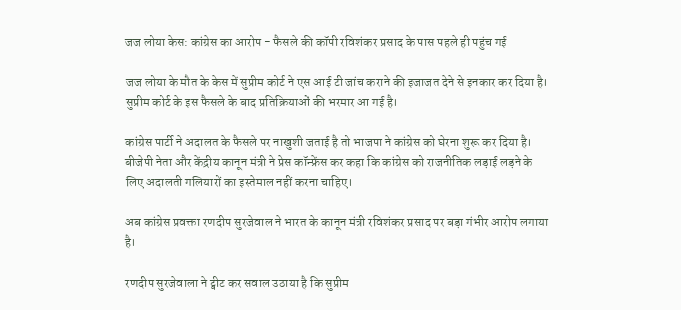जज लोया केस: कांग्रेस का आरोप - फैसले की कॉपी रविशंकर प्रसाद के पास पहले ही पहुंच गई

जज लोया के मौत के केस में सुप्रीम कोर्ट ने एस आई टी जांच कराने की इजाजत देने से इनकार कर दिया है। सुप्रीम कोर्ट के इस फैसले के बाद प्रतिक्रियाओं की भरमार आ गई है।

कांग्रेस पार्टी ने अदालत के फैसले पर नाखुशी जताई है तो भाजपा ने कांग्रेस को घेरना शुरू कर दिया है। बीजेपी नेता और केंद्रीय कानून मंत्री ने प्रेस कॉन्फ्रेंस कर कहा कि कांग्रेस को राजनीतिक लड़ाई लड़ने के लिए अदालती गलियारों का इस्तेमाल नहीं करना चाहिए।

अब कांग्रेस प्रवक्ता रणदीप सुरजेवाल ने भारत के कानून मंत्री रविशंकर प्रसाद पर बड़ा गंभीर आरोप लगाया है।

रणदीप सुरजेवाला ने ट्वीट कर सवाल उठाया है कि सुप्रीम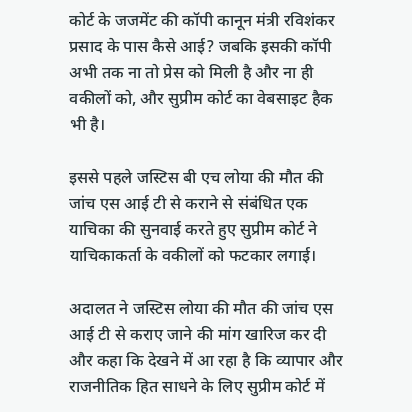कोर्ट के जजमेंट की कॉपी कानून मंत्री रविशंकर प्रसाद के पास कैसे आई? जबकि इसकी कॉपी अभी तक ना तो प्रेस को मिली है और ना ही वकीलों को, और सुप्रीम कोर्ट का वेबसाइट हैक भी है।

इससे पहले जस्टिस बी एच लोया की मौत की जांच एस आई टी से कराने से संबंधित एक याचिका की सुनवाई करते हुए सुप्रीम कोर्ट ने याचिकाकर्ता के वकीलों को फटकार लगाई।

अदालत ने जस्टिस लोया की मौत की जांच एस आई टी से कराए जाने की मांग खारिज कर दी और कहा कि देखने में आ रहा है कि व्यापार और राजनीतिक हित साधने के लिए सुप्रीम कोर्ट में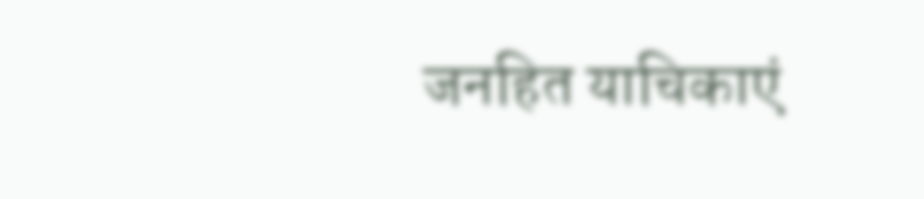जनहित याचिकाएं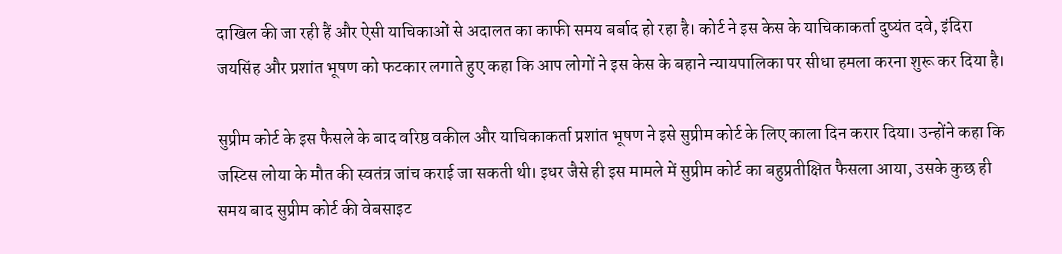दाखिल की जा रही हैं और ऐसी याचिकाओं से अदालत का काफी समय बर्बाद हो रहा है। कोर्ट ने इस केस के याचिकाकर्ता दुष्यंत दवे, इंदिरा जयसिंह और प्रशांत भूषण को फटकार लगाते हुए कहा कि आप लोगों ने इस केस के बहाने न्यायपालिका पर सीधा हमला करना शुरू कर दिया है।

सुप्रीम कोर्ट के इस फैसले के बाद वरिष्ठ वकील और याचिकाकर्ता प्रशांत भूषण ने इसे सुप्रीम कोर्ट के लिए काला दिन करार दिया। उन्होंने कहा कि जस्टिस लोया के मौत की स्वतंत्र जांच कराई जा सकती थी। इधर जैसे ही इस मामले में सुप्रीम कोर्ट का बहुप्रतीक्षित फैसला आया, उसके कुछ ही समय बाद सुप्रीम कोर्ट की वेबसाइट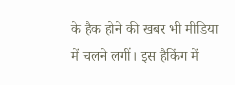के हैक होने की खबर भी मीडिया में चलने लगीं। इस हैकिंग में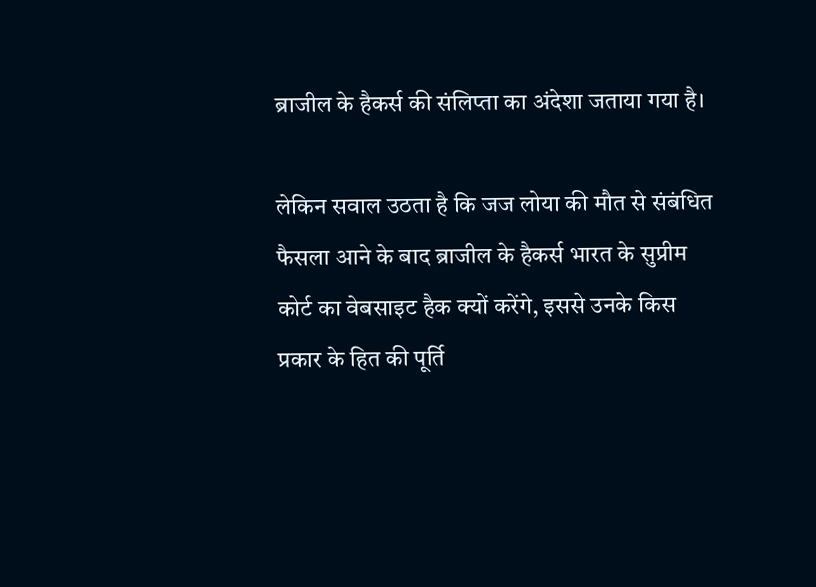ब्राजील के हैकर्स की संलिप्ता का अंदेशा जताया गया है।

लेकिन सवाल उठता है कि जज लोया की मौत से संबंधित फैसला आने के बाद ब्राजील के हैकर्स भारत के सुप्रीम कोर्ट का वेबसाइट हैक क्यों करेंगे, इससे उनके किस प्रकार के हित की पूर्ति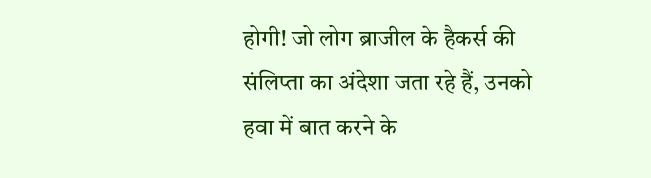होगी! जो लोग ब्राजील के हैकर्स की संलिप्ता का अंदेशा जता रहे हैं, उनको हवा में बात करने के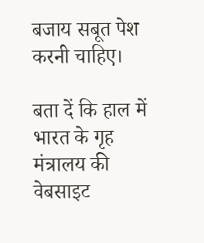बजाय सबूत पेश करनी चाहिए।

बता दें कि हाल में भारत के गृह मंत्रालय की वेबसाइट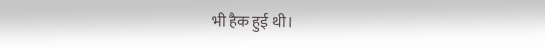भी हैक हुई थी।